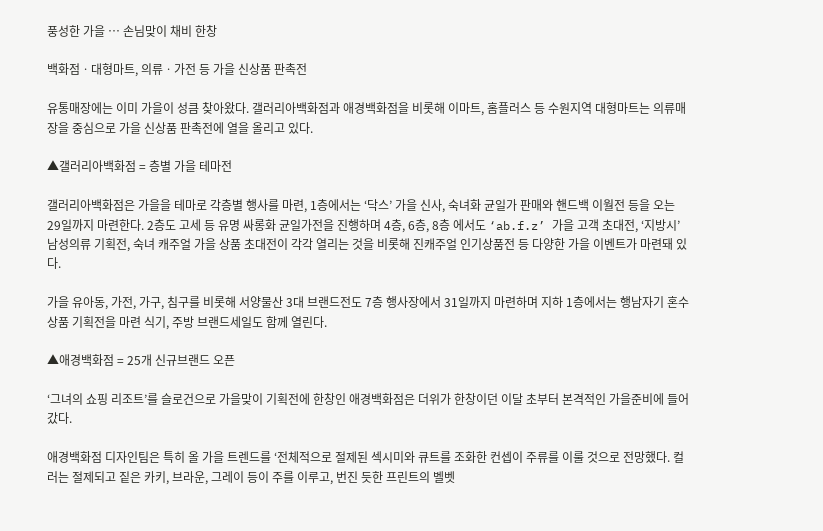풍성한 가을 … 손님맞이 채비 한창

백화점ㆍ대형마트, 의류ㆍ가전 등 가을 신상품 판촉전

유통매장에는 이미 가을이 성큼 찾아왔다. 갤러리아백화점과 애경백화점을 비롯해 이마트, 홈플러스 등 수원지역 대형마트는 의류매장을 중심으로 가을 신상품 판촉전에 열을 올리고 있다.

▲갤러리아백화점 = 층별 가을 테마전

갤러리아백화점은 가을을 테마로 각층별 행사를 마련, 1층에서는 ‘닥스’ 가을 신사, 숙녀화 균일가 판매와 핸드백 이월전 등을 오는 29일까지 마련한다. 2층도 고세 등 유명 싸롱화 균일가전을 진행하며 4층, 6층, 8층 에서도 ‘ab.f.z’ 가을 고객 초대전, ‘지방시’ 남성의류 기획전, 숙녀 캐주얼 가을 상품 초대전이 각각 열리는 것을 비롯해 진캐주얼 인기상품전 등 다양한 가을 이벤트가 마련돼 있다.

가을 유아동, 가전, 가구, 침구를 비롯해 서양물산 3대 브랜드전도 7층 행사장에서 31일까지 마련하며 지하 1층에서는 행남자기 혼수상품 기획전을 마련 식기, 주방 브랜드세일도 함께 열린다.

▲애경백화점 = 25개 신규브랜드 오픈

‘그녀의 쇼핑 리조트’를 슬로건으로 가을맞이 기획전에 한창인 애경백화점은 더위가 한창이던 이달 초부터 본격적인 가을준비에 들어갔다.

애경백화점 디자인팀은 특히 올 가을 트렌드를 ‘전체적으로 절제된 섹시미와 큐트를 조화한 컨셉이 주류를 이룰 것으로 전망했다. 컬러는 절제되고 짙은 카키, 브라운, 그레이 등이 주를 이루고, 번진 듯한 프린트의 벨벳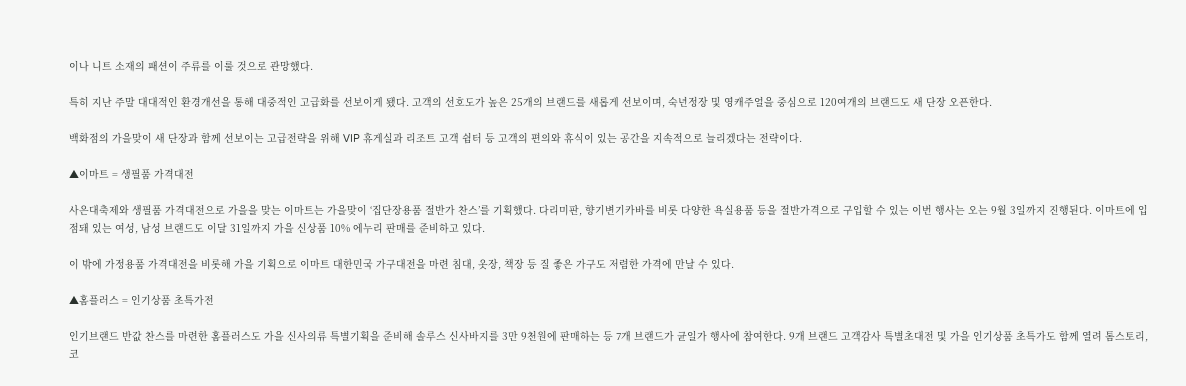이나 니트 소재의 패션이 주류를 이룰 것으로 관망했다.

특히 지난 주말 대대적인 환경개선을 통해 대중적인 고급화를 선보이게 됐다. 고객의 선호도가 높은 25개의 브랜드를 새롭게 선보이며, 숙년정장 및 영캐주얼을 중심으로 120여개의 브랜드도 새 단장 오픈한다.

백화점의 가을맞이 새 단장과 함께 선보이는 고급전략을 위해 VIP 휴게실과 리조트 고객 쉼터 등 고객의 편의와 휴식이 있는 공간을 지속적으로 늘리겠다는 전략이다.

▲이마트 = 생필품 가격대전

사은대축제와 생필품 가격대전으로 가을을 맞는 이마트는 가을맞이 ‘집단장용품 절반가 찬스’를 기획했다. 다리미판, 향기변기카바를 비롯 다양한 욕실용품 등을 절반가격으로 구입할 수 있는 이번 행사는 오는 9월 3일까지 진행된다. 이마트에 입점돼 있는 여성, 남성 브랜드도 이달 31일까지 가을 신상품 10% 에누리 판매를 준비하고 있다.

이 밖에 가정용품 가격대전을 비롯해 가을 기획으로 이마트 대한민국 가구대전을 마련 침대, 옷장, 책장 등 질 좋은 가구도 저렴한 가격에 만날 수 있다.

▲홈플러스 = 인기상품 초특가전

인기브랜드 반값 찬스를 마련한 홈플러스도 가을 신사의류 특별기획을 준비해 솔루스 신사바지를 3만 9천원에 판매하는 등 7개 브랜드가 균일가 행사에 참여한다. 9개 브랜드 고객감사 특별초대전 및 가을 인기상품 초특가도 함께 열려 톰스토리, 코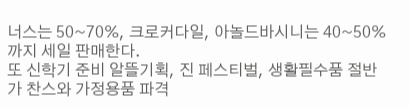너스는 50~70%, 크로커다일, 아놀드바시니는 40~50%까지 세일 판매한다.
또 신학기 준비 알뜰기획, 진 페스티벌, 생활필수품 절반가 찬스와 가정용품 파격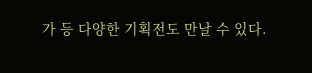가 등 다양한 기획전도 만날 수 있다.